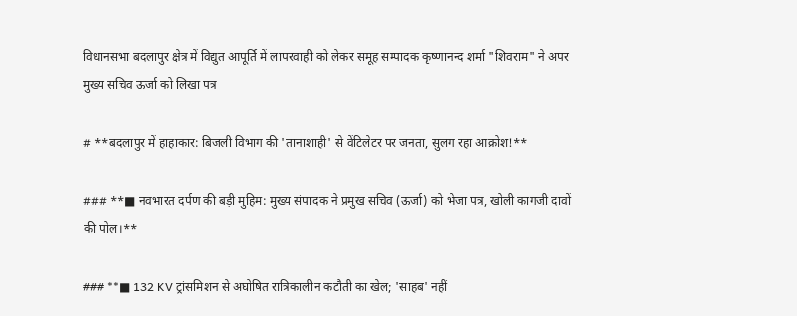विधानसभा बदलापुर क्षेत्र में विद्युत आपूर्ति में लापरवाही को लेकर समूह सम्पादक कृष्णानन्द शर्मा "शिवराम" ने अपर मुख्य सचिव ऊर्जा को लिखा पत्र

# **बदलापुर में हाहाकार: बिजली विभाग की 'तानाशाही' से वेंटिलेटर पर जनता, सुलग रहा आक्रोश!**

### **■ नवभारत दर्पण की बड़ी मुहिम: मुख्य संपादक ने प्रमुख सचिव (ऊर्जा) को भेजा पत्र, खोली कागजी दावों की पोल।**

### **■ 132 KV ट्रांसमिशन से अघोषित रात्रिकालीन कटौती का खेल; 'साहब' नहीं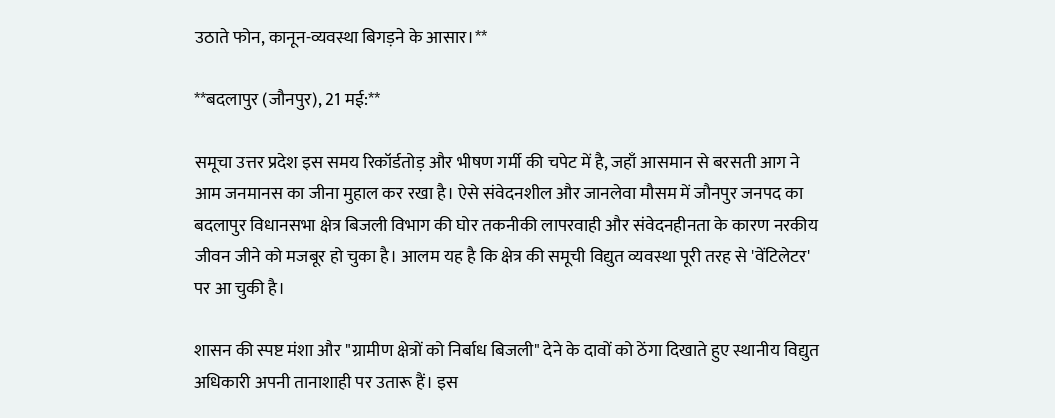उठाते फोन, कानून-व्यवस्था बिगड़ने के आसार।**

**बदलापुर (जौनपुर), 21 मई:**

समूचा उत्तर प्रदेश इस समय रिकॉर्डतोड़ और भीषण गर्मी की चपेट में है, जहाँ आसमान से बरसती आग ने आम जनमानस का जीना मुहाल कर रखा है। ऐसे संवेदनशील और जानलेवा मौसम में जौनपुर जनपद का बदलापुर विधानसभा क्षेत्र बिजली विभाग की घोर तकनीकी लापरवाही और संवेदनहीनता के कारण नरकीय जीवन जीने को मजबूर हो चुका है। आलम यह है कि क्षेत्र की समूची विद्युत व्यवस्था पूरी तरह से 'वेंटिलेटर' पर आ चुकी है।

शासन की स्पष्ट मंशा और "ग्रामीण क्षेत्रों को निर्बाध बिजली" देने के दावों को ठेंगा दिखाते हुए स्थानीय विद्युत अधिकारी अपनी तानाशाही पर उतारू हैं। इस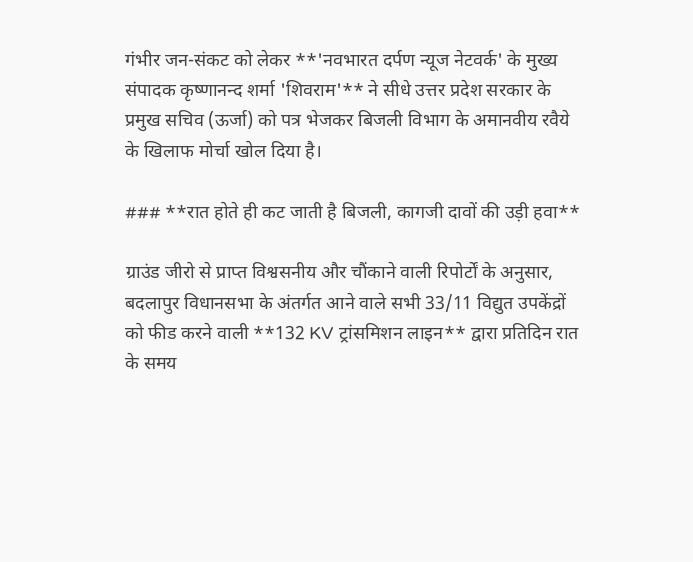गंभीर जन-संकट को लेकर **'नवभारत दर्पण न्यूज नेटवर्क' के मुख्य संपादक कृष्णानन्द शर्मा 'शिवराम'** ने सीधे उत्तर प्रदेश सरकार के प्रमुख सचिव (ऊर्जा) को पत्र भेजकर बिजली विभाग के अमानवीय रवैये के खिलाफ मोर्चा खोल दिया है।

### **रात होते ही कट जाती है बिजली, कागजी दावों की उड़ी हवा**

ग्राउंड जीरो से प्राप्त विश्वसनीय और चौंकाने वाली रिपोर्टों के अनुसार, बदलापुर विधानसभा के अंतर्गत आने वाले सभी 33/11 विद्युत उपकेंद्रों को फीड करने वाली **132 KV ट्रांसमिशन लाइन** द्वारा प्रतिदिन रात के समय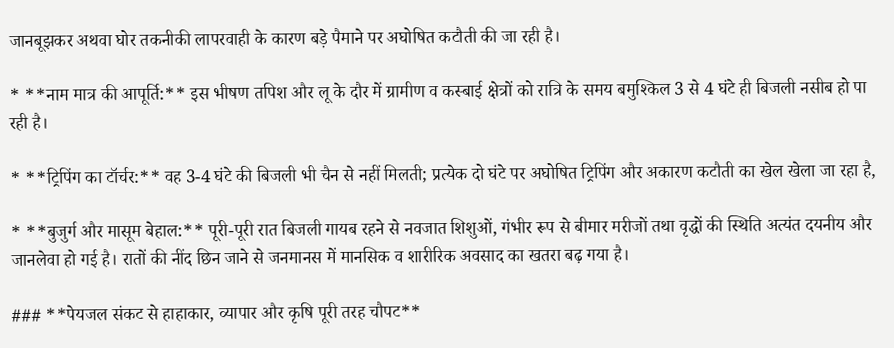जानबूझकर अथवा घोर तकनीकी लापरवाही के कारण बड़े पैमाने पर अघोषित कटौती की जा रही है।

* **नाम मात्र की आपूर्ति:** इस भीषण तपिश और लू के दौर में ग्रामीण व कस्बाई क्षेत्रों को रात्रि के समय बमुश्किल 3 से 4 घंटे ही बिजली नसीब हो पा रही है।

* **ट्रिपिंग का टॉर्चर:** वह 3-4 घंटे की बिजली भी चैन से नहीं मिलती; प्रत्येक दो घंटे पर अघोषित ट्रिपिंग और अकारण कटौती का खेल खेला जा रहा है,

* **बुजुर्ग और मासूम बेहाल:** पूरी-पूरी रात बिजली गायब रहने से नवजात शिशुओं, गंभीर रूप से बीमार मरीजों तथा वृद्धों की स्थिति अत्यंत दयनीय और जानलेवा हो गई है। रातों की नींद छिन जाने से जनमानस में मानसिक व शारीरिक अवसाद का खतरा बढ़ गया है।

### **पेयजल संकट से हाहाकार, व्यापार और कृषि पूरी तरह चौपट**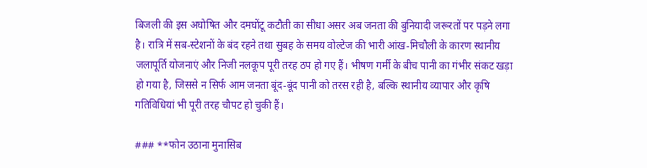बिजली की इस अघोषित और दमघोंटू कटौती का सीधा असर अब जनता की बुनियादी जरूरतों पर पड़ने लगा है। रात्रि में सब-स्टेशनों के बंद रहने तथा सुबह के समय वोल्टेज की भारी आंख-मिचौली के कारण स्थानीय जलापूर्ति योजनाएं और निजी नलकूप पूरी तरह ठप हो गए हैं। भीषण गर्मी के बीच पानी का गंभीर संकट खड़ा हो गया है, जिससे न सिर्फ आम जनता बूंद-बूंद पानी को तरस रही है, बल्कि स्थानीय व्यापार और कृषि गतिविधियां भी पूरी तरह चौपट हो चुकी हैं।

### **फोन उठाना मुनासिब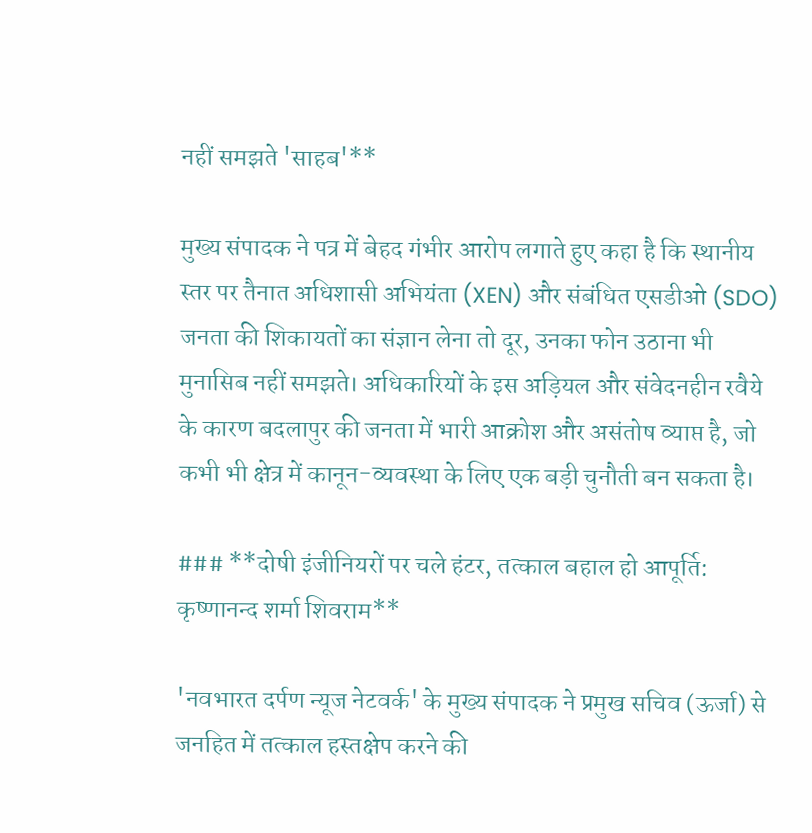नहीं समझते 'साहब'**

मुख्य संपादक ने पत्र में बेहद गंभीर आरोप लगाते हुए कहा है कि स्थानीय स्तर पर तैनात अधिशासी अभियंता (XEN) और संबंधित एसडीओ (SDO) जनता की शिकायतों का संज्ञान लेना तो दूर, उनका फोन उठाना भी मुनासिब नहीं समझते। अधिकारियों के इस अड़ियल और संवेदनहीन रवैये के कारण बदलापुर की जनता में भारी आक्रोश और असंतोष व्याप्त है, जो कभी भी क्षेत्र में कानून-व्यवस्था के लिए एक बड़ी चुनौती बन सकता है।

### **दोषी इंजीनियरों पर चले हंटर, तत्काल बहाल हो आपूर्ति: कृष्णानन्द शर्मा शिवराम**

'नवभारत दर्पण न्यूज नेटवर्क' के मुख्य संपादक ने प्रमुख सचिव (ऊर्जा) से जनहित में तत्काल हस्तक्षेप करने की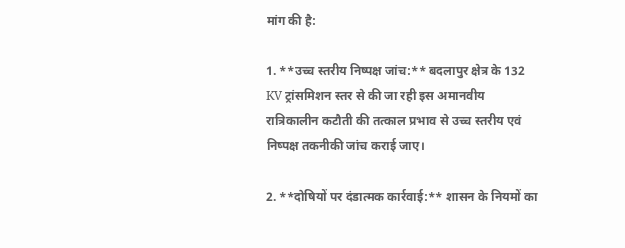मांग की है:

1. **उच्च स्तरीय निष्पक्ष जांच:** बदलापुर क्षेत्र के 132 KV ट्रांसमिशन स्तर से की जा रही इस अमानवीय रात्रिकालीन कटौती की तत्काल प्रभाव से उच्च स्तरीय एवं निष्पक्ष तकनीकी जांच कराई जाए।

2. **दोषियों पर दंडात्मक कार्रवाई:** शासन के नियमों का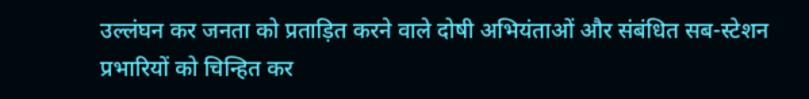उल्लंघन कर जनता को प्रताड़ित करने वाले दोषी अभियंताओं और संबंधित सब-स्टेशन प्रभारियों को चिन्हित कर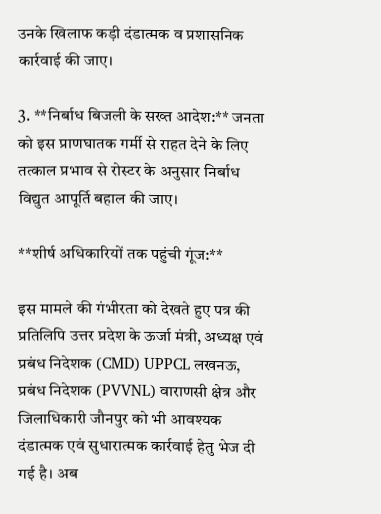उनके खिलाफ कड़ी दंडात्मक व प्रशासनिक कार्रवाई की जाए।

3. **निर्बाध बिजली के सख्त आदेश:** जनता को इस प्राणघातक गर्मी से राहत देने के लिए तत्काल प्रभाव से रोस्टर के अनुसार निर्बाध विद्युत आपूर्ति बहाल की जाए।

**शीर्ष अधिकारियों तक पहुंची गूंज:**

इस मामले की गंभीरता को देखते हुए पत्र की प्रतिलिपि उत्तर प्रदेश के ऊर्जा मंत्री, अध्यक्ष एवं प्रबंध निदेशक (CMD) UPPCL लखनऊ, प्रबंध निदेशक (PVVNL) वाराणसी क्षेत्र और जिलाधिकारी जौनपुर को भी आवश्यक दंडात्मक एवं सुधारात्मक कार्रवाई हेतु भेज दी गई है। अब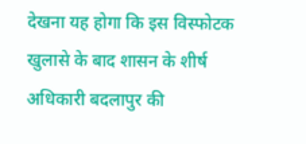देखना यह होगा कि इस विस्फोटक खुलासे के बाद शासन के शीर्ष अधिकारी बदलापुर की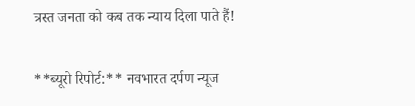त्रस्त जनता को कब तक न्याय दिला पाते हैं!

**ब्यूरो रिपोर्ट:** नवभारत दर्पण न्यूज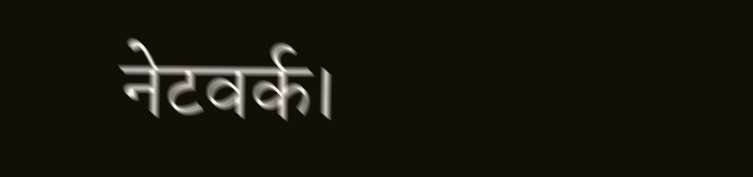नेटवर्क।